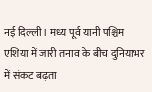नई दिल्ली। मध्य पूर्व यानी पश्चिम एशिया में जारी तनाव के बीच दुनियाभर में संकट बढ़ता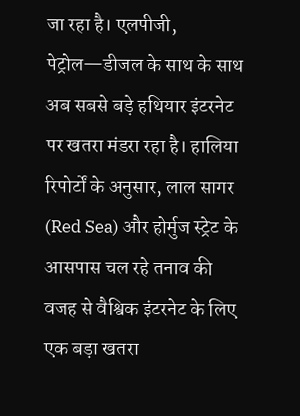जा रहा है। एलपीजी, पेट्रोल—डीजल के साथ के साथ अब सबसे बड़े हथियार इंटरनेट पर खतरा मंडरा रहा है। हालिया रिपोर्टों के अनुसार, लाल सागर (Red Sea) और होर्मुज स्ट्रेट के आसपास चल रहे तनाव की वजह से वैश्विक इंटरनेट के लिए एक बड़ा खतरा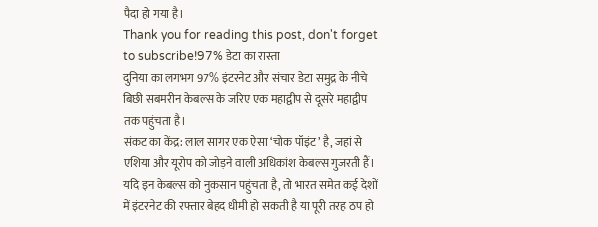पैदा हो गया है।
Thank you for reading this post, don't forget to subscribe!97% डेटा का रास्ता
दुनिया का लगभग 97% इंटरनेट और संचार डेटा समुद्र के नीचे बिछी सबमरीन केबल्स के जरिए एक महाद्वीप से दूसरे महाद्वीप तक पहुंचता है।
संकट का केंद्र: लाल सागर एक ऐसा ‘चोक पॉइंट’ है, जहां से एशिया और यूरोप को जोड़ने वाली अधिकांश केबल्स गुजरती हैं। यदि इन केबल्स को नुकसान पहुंचता है, तो भारत समेत कई देशों में इंटरनेट की रफ्तार बेहद धीमी हो सकती है या पूरी तरह ठप हो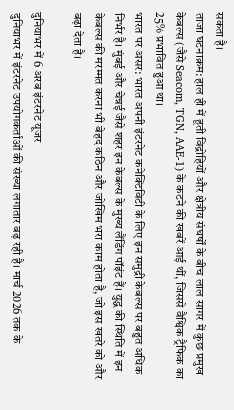सकता है।
ताजा घटनाक्रम: हाल ही में हूती विद्रोहियों और क्षेत्रीय संघर्षों के बीच लाल सागर में कुछ प्रमुख केबल्स (जैसे Seacom, TGN, AAE-1) के कटने की खबरें आई थीं, जिससे वैश्विक ट्रैफिक का 25% प्रभावित हुआ था।
भारत पर असर: भारत अपनी इंटरनेट कनेक्टिविटी के लिए इन समुद्री केबल्स पर बहुत अधिक निर्भर है। मुंबई और चेन्नई जैसे शहर इन केबल्स के मुख्य लैंडिंग पॉइंट हैं। युद्ध की स्थिति में इन केबल्स की मरम्मत करना भी बेहद कठिन और जोखिम भरा काम होता है, जो इस खतरे को और बढ़ा देता है।

दुनियाभर में 6 अरब इंटरनेट यूजर
दुनियाभर में इंटरनेट उपयोगकर्ताओं की संख्या लगातार बढ़ रही है। मार्च 2026 तक के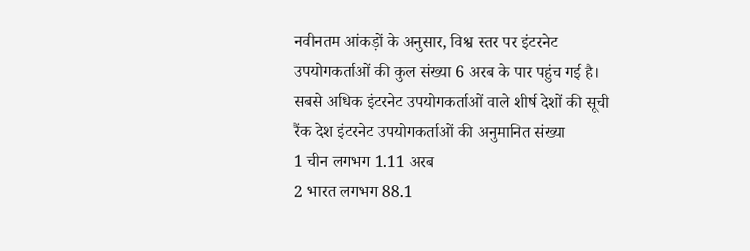नवीनतम आंकड़ों के अनुसार, विश्व स्तर पर इंटरनेट उपयोगकर्ताओं की कुल संख्या 6 अरब के पार पहुंच गई है।
सबसे अधिक इंटरनेट उपयोगकर्ताओं वाले शीर्ष देशों की सूची
रैंक देश इंटरनेट उपयोगकर्ताओं की अनुमानित संख्या
1 चीन लगभग 1.11 अरब
2 भारत लगभग 88.1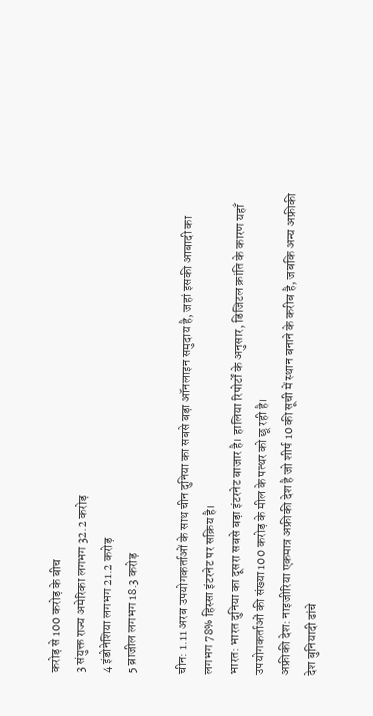करोड़ से 100 करोड़ के बीच
3 संयुक्त राज्य अमेरिका लगभग 32.2 करोड़
4 इंडोनेशिया लगभग 21.2 करोड़
5 ब्राजील लगभग 18.3 करोड़

चीन: 1.11 अरब उपयोगकर्ताओं के साथ चीन दुनिया का सबसे बड़ा ऑनलाइन समुदाय है, जहां इसकी आबादी का लगभग 78% हिस्सा इंटरनेट पर सक्रिय है।
भारत: भारत दुनिया का दूसरा सबसे बड़ा इंटरनेट बाजार है। हालिया रिपोर्टों के अनुसार, डिजिटल क्रांति के कारण यहाँ उपयोगकर्ताओं की संख्या 100 करोड़ के मील के पत्थर को छू रही है।
अफ्रीकी देश: नाइजीरिया एकमात्र अफ्रीकी देश है जो शीर्ष 10 की सूची में स्थान बनाने के करीब है, जबकि अन्य अफ्रीकी देश बुनियादी ढांचे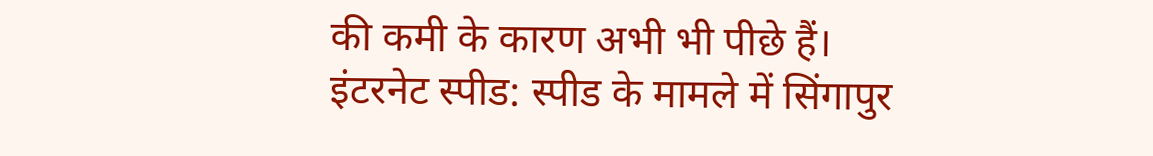की कमी के कारण अभी भी पीछे हैं।
इंटरनेट स्पीड: स्पीड के मामले में सिंगापुर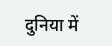दुनिया में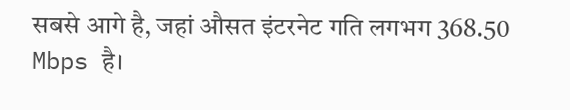सबसे आगे है, जहां औसत इंटरनेट गति लगभग 368.50 Mbps है।